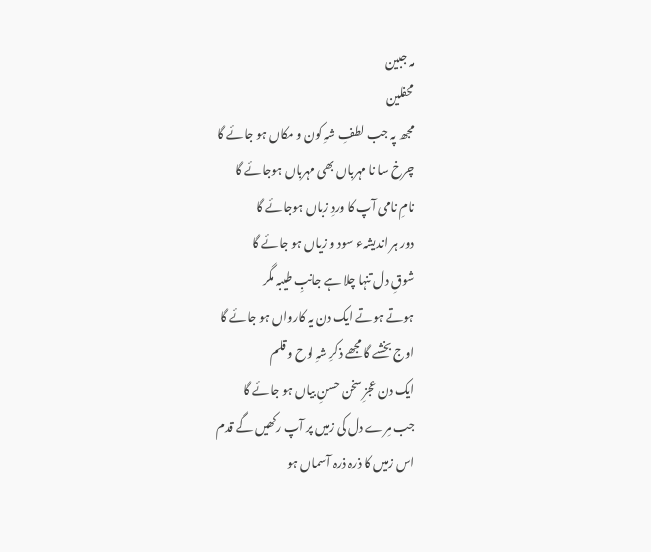مہ جبین
محفلین
مجھ پہ جب لطفِ شہِ کون و مکاں ہو جائے گا
چرخ سا نا مہرباں بھی مہرباں ہوجائے گا
نامِ نامی آپ کا وردِ زباں ہوجائے گا
دور ہر اندیشہء سود و زیاں ہو جائے گا
شوقِ دل تنہا چلا ہے جانبِ طیبہ مگر
ہوتے ہوتے ایک دن یہ کارواں ہو جائے گا
اوج بخشے گا مجھے ذکرِ شہِ لوح و قلم
ایک دن عجزِ سخن حسنِ بیاں ہو جائے گا
جب مِرے دل کی زمیں پر آپ رکھیں گے قدم
اس زمیں کا ذرہ ذرہ آسماں ہو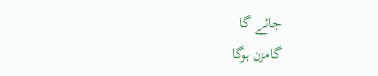جائے گا
گامزن ہوگا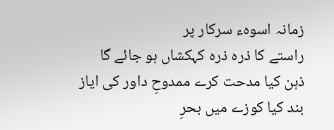زمانہ اسوہء سرکار پر
راستے کا ذرہ ذرہ کہکشاں ہو جائے گا
ذہن کیا مدحت کرے ممدوحِ داور کی ایاز
بند کیا کوزے میں بحرِ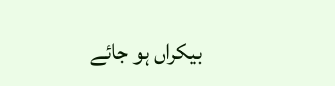بیکراں ہو جائے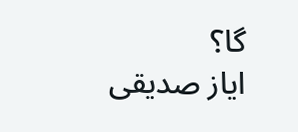گا؟
ایاز صدیقی